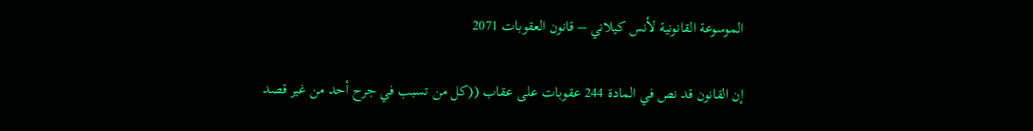الموسوعة القانونية لأنس كيلاني – قانون العقوبات 2071

إن القانون قد نص في المادة 244 عقوبات على عقاب ((كل من تسبب في جرح أحد من غير قصد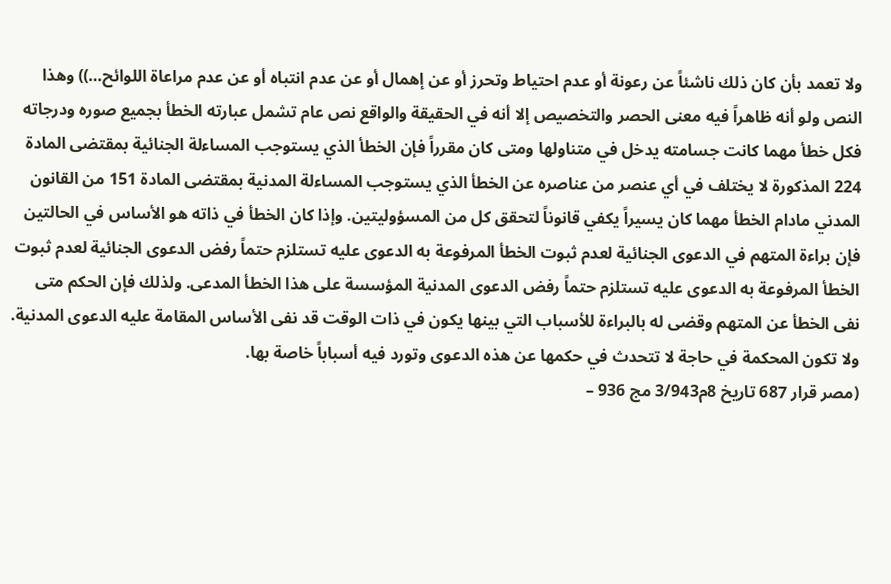ولا تعمد بأن كان ذلك ناشئاً عن رعونة أو عدم احتياط وتحرز أو عن إهمال أو عن عدم انتباه أو عن عدم مراعاة اللوائح…)) وهذا النص ولو أنه ظاهراً فيه معنى الحصر والتخصيص إلا أنه في الحقيقة والواقع نص عام تشمل عبارته الخطأ بجميع صوره ودرجاته فكل خطأ مهما كانت جسامته يدخل في متناولها ومتى كان مقرراً فإن الخطأ الذي يستوجب المساءلة الجنائية بمقتضى المادة 224 المذكورة لا يختلف في أي عنصر من عناصره عن الخطأ الذي يستوجب المساءلة المدنية بمقتضى المادة 151 من القانون المدني مادام الخطأ مهما كان يسيراً يكفي قانوناً لتحقق كل من المسؤوليتين. وإذا كان الخطأ في ذاته هو الأساس في الحالتين فإن براءة المتهم في الدعوى الجنائية لعدم ثبوت الخطأ المرفوعة به الدعوى عليه تستلزم حتماً رفض الدعوى الجنائية لعدم ثبوت الخطأ المرفوعة به الدعوى عليه تستلزم حتماً رفض الدعوى المدنية المؤسسة على هذا الخطأ المدعى. ولذلك فإن الحكم متى نفى الخطأ عن المتهم وقضى له بالبراءة للأسباب التي بينها يكون في ذات الوقت قد نفى الأساس المقامة عليه الدعوى المدنية. ولا تكون المحكمة في حاجة لا تتحدث في حكمها عن هذه الدعوى وتورد فيه أسباباً خاصة بها.
(مصر قرار 687 تاريخ 8م3/943 مج 936 –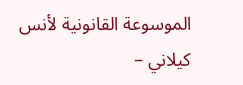الموسوعة القانونية لأنس كيلاني –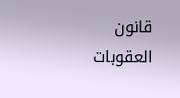قانون العقوبات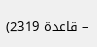– قاعدة 2319)